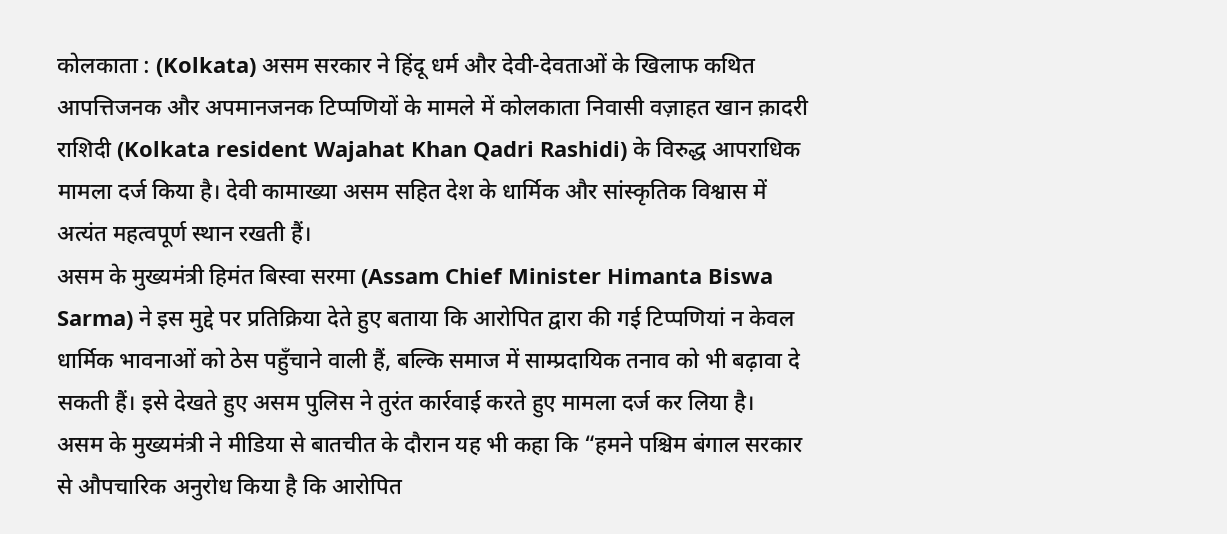कोलकाता : (Kolkata) असम सरकार ने हिंदू धर्म और देवी-देवताओं के खिलाफ कथित आपत्तिजनक और अपमानजनक टिप्पणियों के मामले में कोलकाता निवासी वज़ाहत खान क़ादरी राशिदी (Kolkata resident Wajahat Khan Qadri Rashidi) के विरुद्ध आपराधिक मामला दर्ज किया है। देवी कामाख्या असम सहित देश के धार्मिक और सांस्कृतिक विश्वास में अत्यंत महत्वपूर्ण स्थान रखती हैं।
असम के मुख्यमंत्री हिमंत बिस्वा सरमा (Assam Chief Minister Himanta Biswa Sarma) ने इस मुद्दे पर प्रतिक्रिया देते हुए बताया कि आरोपित द्वारा की गई टिप्पणियां न केवल धार्मिक भावनाओं को ठेस पहुँचाने वाली हैं, बल्कि समाज में साम्प्रदायिक तनाव को भी बढ़ावा दे सकती हैं। इसे देखते हुए असम पुलिस ने तुरंत कार्रवाई करते हुए मामला दर्ज कर लिया है।
असम के मुख्यमंत्री ने मीडिया से बातचीत के दौरान यह भी कहा कि “हमने पश्चिम बंगाल सरकार से औपचारिक अनुरोध किया है कि आरोपित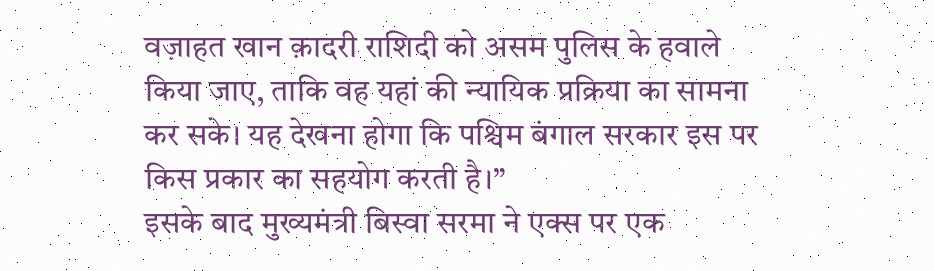वज़ाहत खान क़ादरी राशिदी को असम पुलिस के हवाले किया जाए, ताकि वह यहां की न्यायिक प्रक्रिया का सामना कर सके। यह देखना होगा कि पश्चिम बंगाल सरकार इस पर किस प्रकार का सहयोग करती है।”
इसके बाद मुख्यमंत्री बिस्वा सरमा ने एक्स पर एक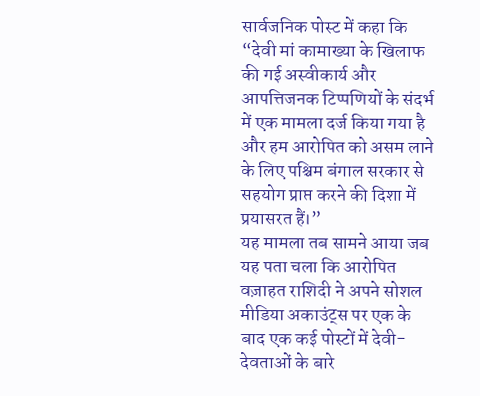सार्वजनिक पोस्ट में कहा कि “देवी मां कामाख्या के खिलाफ की गई अस्वीकार्य और आपत्तिजनक टिप्पणियों के संदर्भ में एक मामला दर्ज किया गया है और हम आरोपित को असम लाने के लिए पश्चिम बंगाल सरकार से सहयोग प्राप्त करने की दिशा में प्रयासरत हैं।”
यह मामला तब सामने आया जब यह पता चला कि आरोपित वज़ाहत राशिदी ने अपने सोशल मीडिया अकाउंट्स पर एक के बाद एक कई पोस्टों में देवी-देवताओं के बारे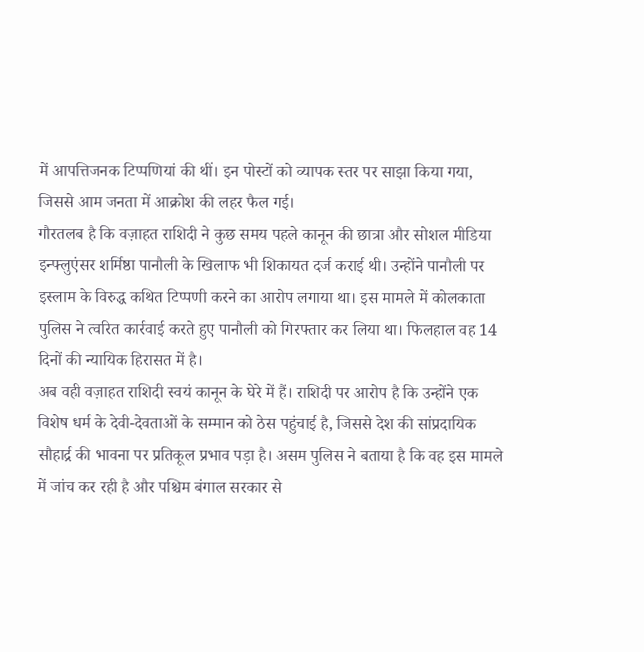में आपत्तिजनक टिप्पणियां की थीं। इन पोस्टों को व्यापक स्तर पर साझा किया गया, जिससे आम जनता में आक्रोश की लहर फैल गई।
गौरतलब है कि वज़ाहत राशिदी ने कुछ समय पहले कानून की छात्रा और सोशल मीडिया इन्फ्लुएंसर शर्मिष्ठा पानौली के खिलाफ भी शिकायत दर्ज कराई थी। उन्होंने पानौली पर इस्लाम के विरुद्ध कथित टिप्पणी करने का आरोप लगाया था। इस मामले में कोलकाता पुलिस ने त्वरित कार्रवाई करते हुए पानौली को गिरफ्तार कर लिया था। फिलहाल वह 14 दिनों की न्यायिक हिरासत में है।
अब वही वज़ाहत राशिदी स्वयं कानून के घेरे में हैं। राशिदी पर आरोप है कि उन्होंने एक विशेष धर्म के देवी-देवताओं के सम्मान को ठेस पहुंचाई है, जिससे देश की सांप्रदायिक सौहार्द्र की भावना पर प्रतिकूल प्रभाव पड़ा है। असम पुलिस ने बताया है कि वह इस मामले में जांच कर रही है और पश्चिम बंगाल सरकार से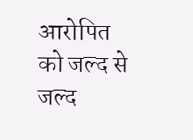आरोपित को जल्द से जल्द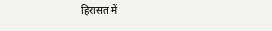हिरासत में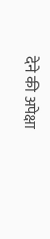देने की अपेक्षा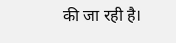की जा रही है।